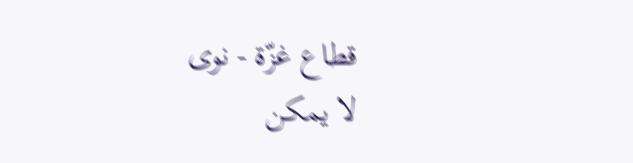قطاع غزّة - نوى
لا يمكن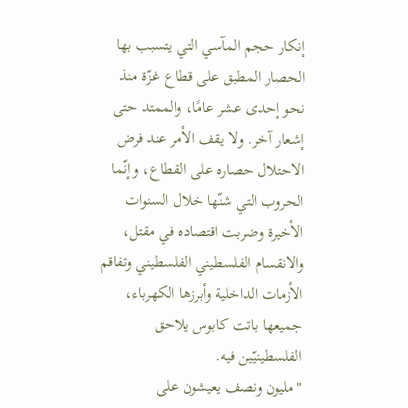إنكار حجم المآسي التي يتسبب بها الحصار المطبق على قطاع غزّة منذ نحو إحدى عشر عامًا، والممتد حتى إشعار آخر. ولا يقف الأمر عند فرض الاحتلال حصاره على القطاع، وإنّما الحروب التي شنّها خلال السنوات الأخيرة وضربت اقتصاده في مقتل، والانقسام الفلسطيني الفلسطيني وتفاقم الأزمات الداخلية وأبرزها الكهرباء، جميعها باتت كابوس يلاحق الفلسطينيّين فيه.
"مليون ونصف يعيشون على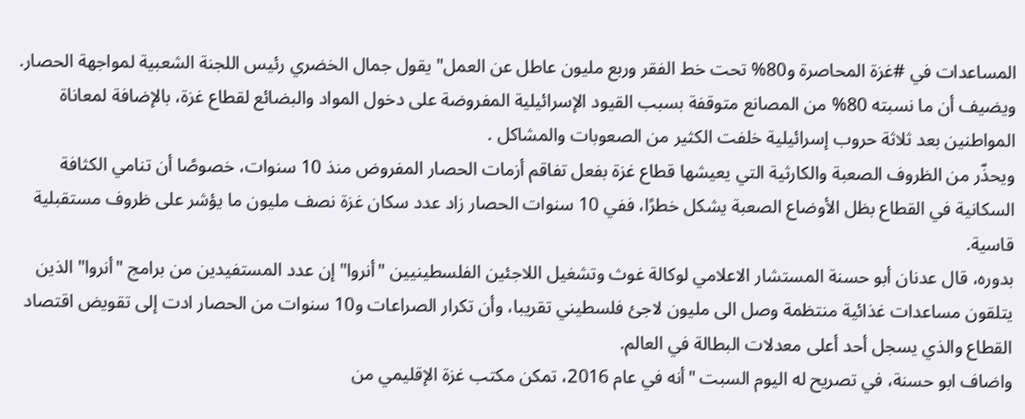المساعدات في #غزة المحاصرة و80% تحت خط الفقر وربع مليون عاطل عن العمل" يقول جمال الخضري رئيس اللجنة الشعبية لمواجهة الحصار. ويضيف أن ما نسبته 80% من المصانع متوقفة بسبب القيود الإسرائيلية المفروضة على دخول المواد والبضائع لقطاع غزة، بالإضافة لمعاناة المواطنين بعد ثلاثة حروب إسرائيلية خلفت الكثير من الصعوبات والمشاكل .
ويحذّر من الظروف الصعبة والكارثية التي يعيشها قطاع غزة بفعل تفاقم أزمات الحصار المفروض منذ 10 سنوات، خصوصًا أن تنامي الكثافة السكانية في القطاع بظل الأوضاع الصعبة يشكل خطرًا، ففي 10 سنوات الحصار زاد عدد سكان غزة نصف مليون ما يؤشر على ظروف مستقبلية قاسية.
بدوره، قال عدنان أبو حسنة المستشار الاعلامي لوكالة غوث وتشغيل اللاجئين الفلسطينيين "أنروا" إن عدد المستفيدين من برامج "أنروا" الذين يتلقون مساعدات غذائية منتظمة وصل الى مليون لاجئ فلسطيني تقريبا، وأن تكرار الصراعات و10 سنوات من الحصار ادت إلى تقويض اقتصاد القطاع والذي يسجل أحد أعلى معدلات البطالة في العالم.
واضاف ابو حسنة، في تصريح له اليوم السبت "أنه في عام 2016، تمكن مكتب غزة الإقليمي من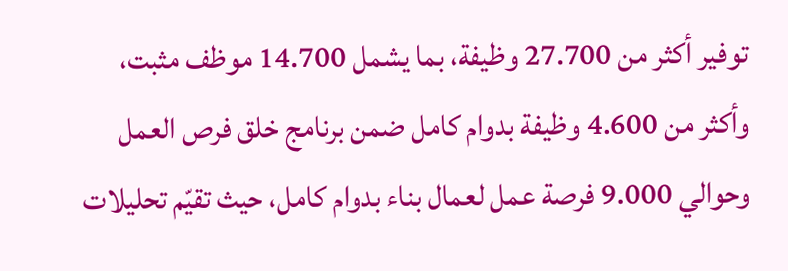توفير أكثر من 27.700 وظيفة، بما يشمل 14.700 موظف مثبت، وأكثر من 4.600 وظيفة بدوام كامل ضمن برنامج خلق فرص العمل وحوالي 9.000 فرصة عمل لعمال بناء بدوام كامل، حيث تقيّم تحليلات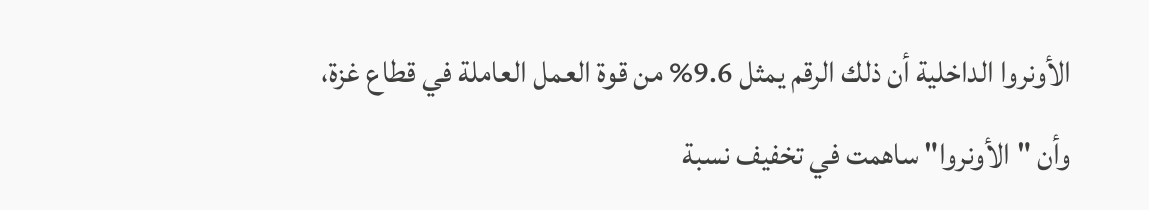الأونروا الداخلية أن ذلك الرقم يمثل 9.6% من قوة العمل العاملة في قطاع غزة، وأن "الأونروا" ساهمت في تخفيف نسبة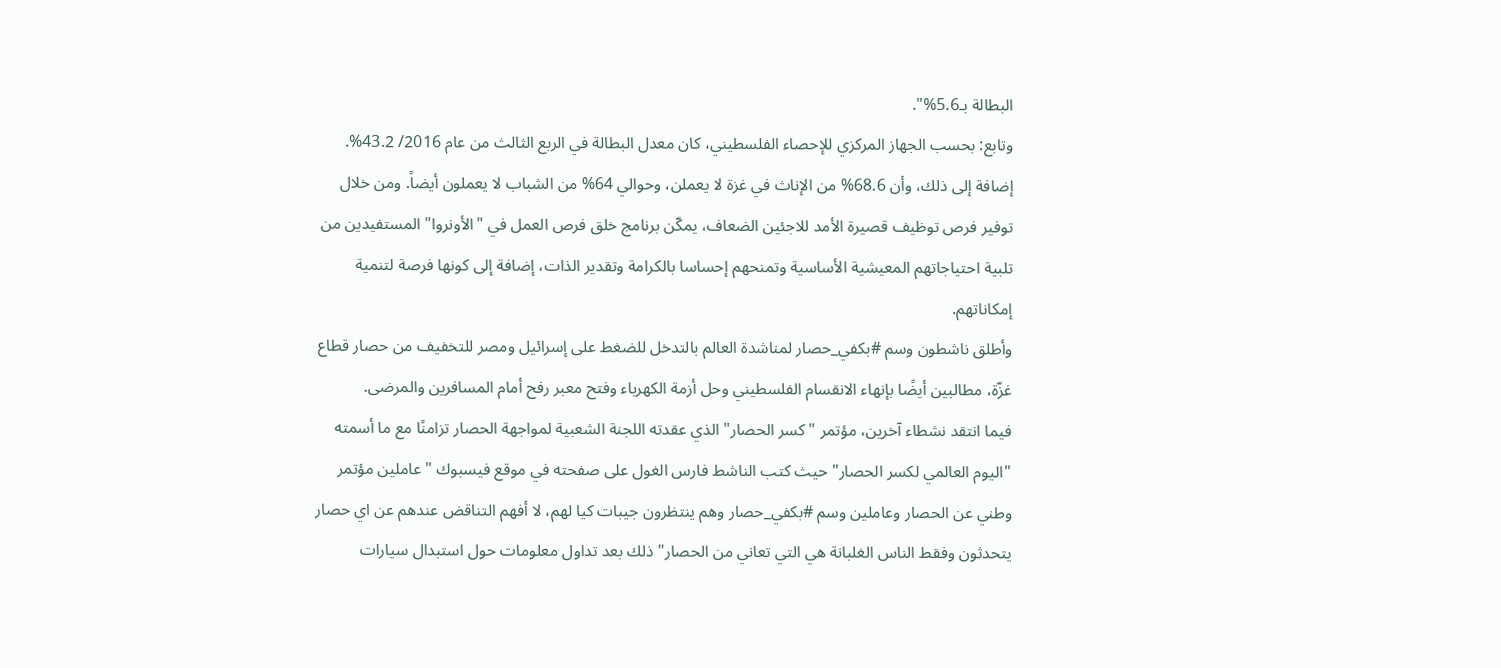البطالة بـ5.6%".
وتابع: بحسب الجهاز المركزي للإحصاء الفلسطيني، كان معدل البطالة في الربع الثالث من عام 2016/ 43.2%. إضافة إلى ذلك، وأن 68.6% من الإناث في غزة لا يعملن، وحوالي 64% من الشباب لا يعملون أيضاً. ومن خلال توفير فرص توظيف قصيرة الأمد للاجئين الضعاف، يمكّن برنامج خلق فرص العمل في "الأونروا" المستفيدين من تلبية احتياجاتهم المعيشية الأساسية وتمنحهم إحساسا بالكرامة وتقدير الذات، إضافة إلى كونها فرصة لتنمية إمكاناتهم.
وأطلق ناشطون وسم #بكفي_حصار لمناشدة العالم بالتدخل للضغط على إسرائيل ومصر للتخفيف من حصار قطاع غزّة، مطالبين أيضًا بإنهاء الانقسام الفلسطيني وحل أزمة الكهرباء وفتح معبر رفح أمام المسافرين والمرضى.
فيما انتقد نشطاء آخرين، مؤتمر "كسر الحصار" الذي عقدته اللجنة الشعبية لمواجهة الحصار تزامنًا مع ما أسمته "اليوم العالمي لكسر الحصار" حيث كتب الناشط فارس الغول على صفحته في موقع فيسبوك "عاملين مؤتمر وطني عن الحصار وعاملين وسم #بكفي_حصار وهم ينتظرون جيبات كيا لهم، لا أفهم التناقض عندهم عن اي حصار يتحدثون وفقط الناس الغلبانة هي التي تعاني من الحصار" ذلك بعد تداول معلومات حول استبدال سيارات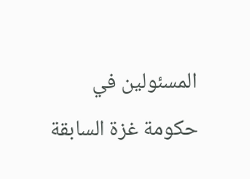المسئولين في حكومة غزة السابقة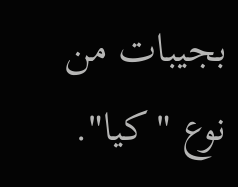بجيبات من نوع "كيا".